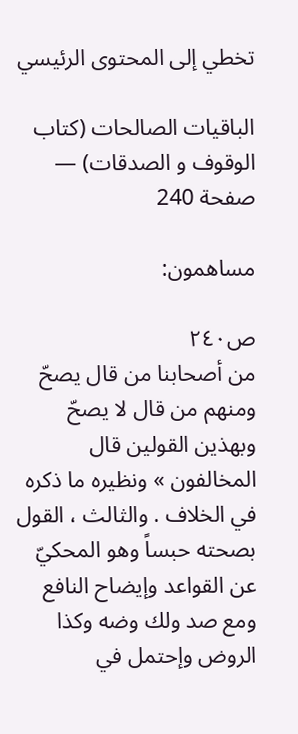تخطي إلى المحتوى الرئيسي

الباقيات الصالحات (كتاب الوقوف و الصدقات) — صفحة 240

مساهمون:

ص٢٤٠
من أصحابنا من قال يصحّ ومنهم من قال لا يصحّ وبهذين القولين قال المخالفون » ونظيره ما ذكره في الخلاف . والثالث ، القول بصحته حبساً وهو المحكيّ عن القواعد وإيضاح النافع ومع صد ولك وضه وكذا الروض وإحتمل في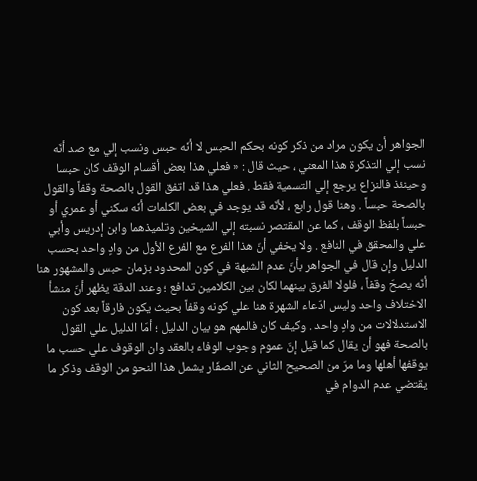الجواهر أن يكون مراد من ذكر كونه بحكم الحبس لا أنّه حبس ونسب إلي مع صد أنّه نسب إلي التذكرة هذا المعني ، حيث قال : « فعلي هذا بعض أقسام الوقف كان حبسا وحينئذ فالنزاع يرجع إلي التسمية فقط . فعلي هذا قد اتفق القول بالصحة وقفاً والقول بالصحة حبساً . وهنا قول رابع ، لأنّه قد يوجد في بعض الكلمات أنّه سكني أو عمري أو حبساً بلفظ الوقف ، كما عن المقتصر نسبته إلي الشيخين وتلميذهما وابن إدريس وأبي علي والمحقق في النافع . ولا يخفي أنّ هذا الفرع مع الفرع الأول من وادٍ واحد بحسب الدليل وإن قال في الجواهر بأنّ عدم الشبهة في كون المحدود بزمان حبس والمشهور هنا أنّه يصحّ وقفاً ، فلولا الفرق بينهما لكان بين الكلامين تدافع ؛ وعند الدقة يظهر أنّ منشأ الاختلاف واحد وليس ادّعاء الشهرة هنا علي كونه وقفاً بحيث يكون فارقاً بعد كون الاستدلالات من وادٍ واحد . وكيف كان فالمهم هو بيان الدليل ؛ أمّا الدليل علي القول بالصحة فهو أن يقال كما قيل إنّ عموم وجوب الوفاء بالعقد وان الوقوف علي حسب ما يوقفها أهلها وما مرّ من الصحيح الثاني عن الصفّار يشمل هذا النحو من الوقف وذكر ما يقتضي عدم الدوام في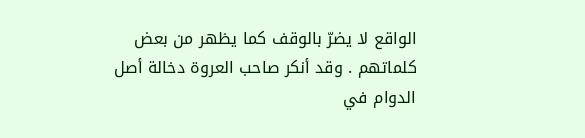الواقع لا يضرّ بالوقف كما يظهر من بعض كلماتهم . وقد أنكر صاحب العروة دخالة أصل الدوام في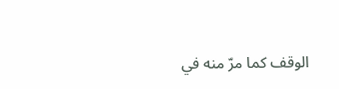الوقف كما مرّ منه في